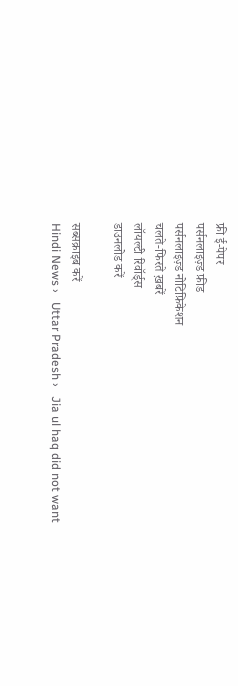फ्री ई-पेपर
पर्सनलाइज़्ड फ़ीड
पर्सनलाइज़्ड नोटिफ़िकेशन
चलते-फिरते ख़बरें
लॉयल्टी रिवॉर्ड्स
डाउनलोड करें

सब्सक्राइब करें
Hindi News ›   Uttar Pradesh ›   Jia ul haq did not want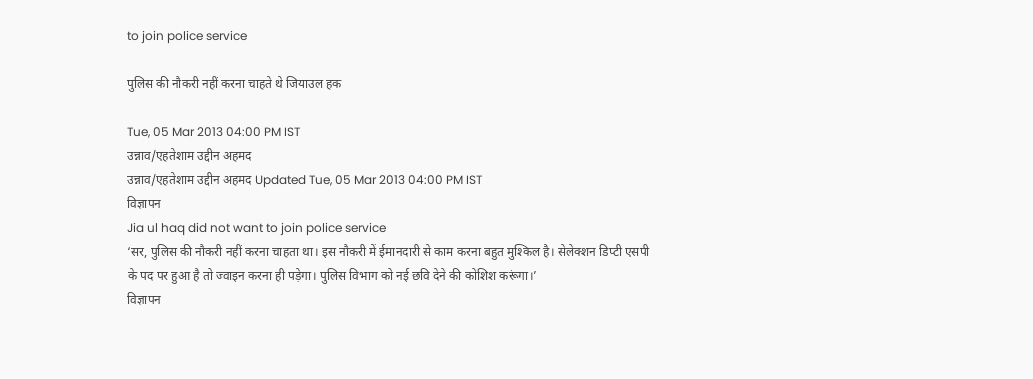to join police service

पुलिस की नौकरी नहीं करना चाहते थे जियाउल हक

Tue, 05 Mar 2013 04:00 PM IST
उन्नाव/एहतेशाम उद्दीन अहमद
उन्नाव/एहतेशाम उद्दीन अहमद Updated Tue, 05 Mar 2013 04:00 PM IST
विज्ञापन
Jia ul haq did not want to join police service
‘सर, पुलिस की नौकरी नहीं करना चाहता था। इस नौकरी में ईमानदारी से काम करना बहुत मुश्किल है। सेलेक्शन डिप्टी एसपी के पद पर हुआ है तो ज्वाइन करना ही पड़ेगा। पुलिस विभाग को नई छवि देने की कोशिश करूंगा।’
विज्ञापन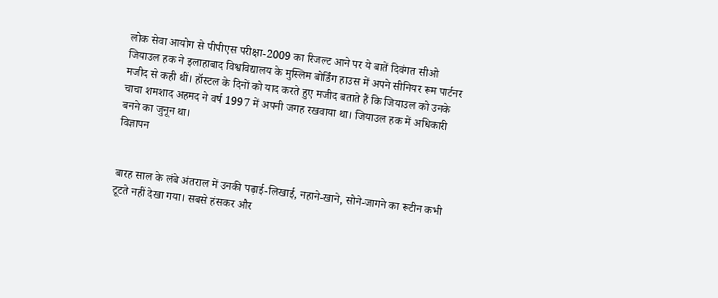लोक सेवा आयोग से पीपीएस परीक्षा-2009 का रिजल्ट आने पर ये बातें दिवंगत सीओ जियाउल हक ने इलाहाबाद विश्वविद्यालय के मुस्लिम बोर्डिंग हाउस में अपने सीनियर रूम पार्टनर मजीद से कही थीं। हॉस्टल के दिनों को याद करते हुए मजीद बताते हैं कि जियाउल को उनके चाचा शमशाद अहमद ने वर्ष 1997 में अपनी जगह रखवाया था। जियाउल हक में अधिकारी बनने का जुनून था।
विज्ञापन


बारह साल के लंबे अंतराल में उनकी पढ़ाई-लिखाई, नहाने-खाने, सोने-जागने का रूटीन कभी टूटते नहीं देखा गया। सबसे हंसकर और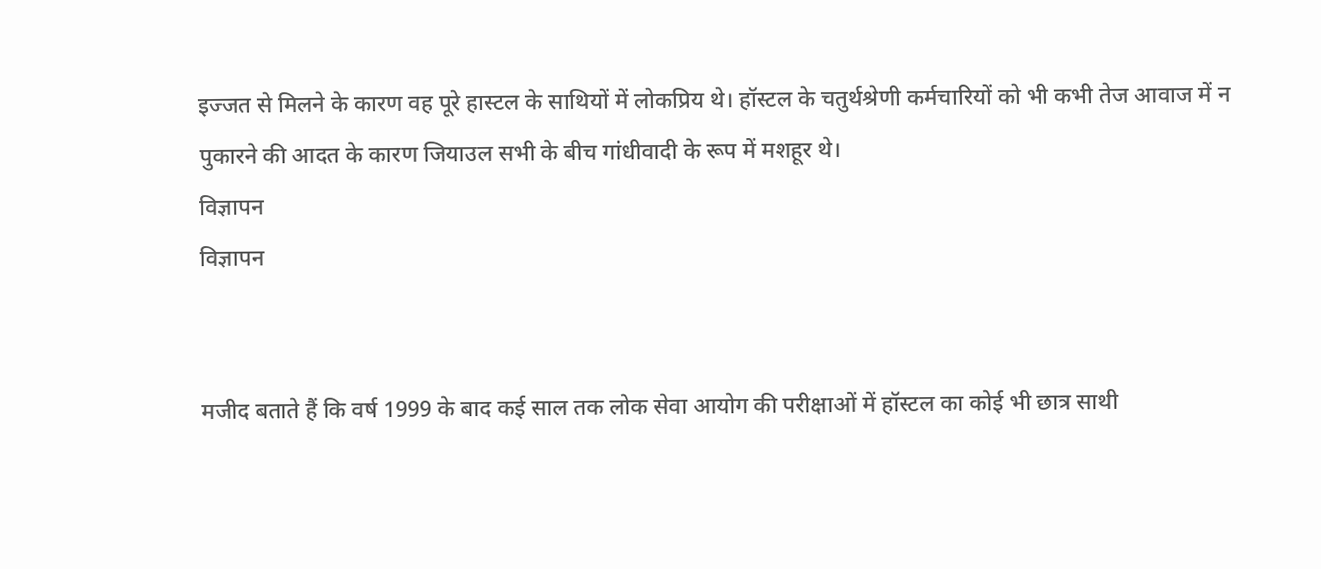इज्जत से मिलने के कारण वह पूरे हास्टल के साथियों में लोकप्रिय थे। हॉस्टल के चतुर्थश्रेणी कर्मचारियों को भी कभी तेज आवाज में न पुकारने की आदत के कारण जियाउल सभी के बीच गांधीवादी के रूप में मशहूर थे।
विज्ञापन
विज्ञापन


मजीद बताते हैं कि वर्ष 1999 के बाद कई साल तक लोक सेवा आयोग की परीक्षाओं में हॉस्टल का कोई भी छात्र साथी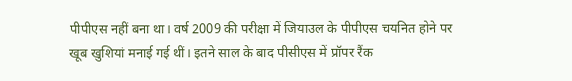पीपीएस नहीं बना था। वर्ष 2009 की परीक्षा में जियाउल के पीपीएस चयनित होने पर खूब खुशियां मनाई गई थीं। इतने साल के बाद पीसीएस में प्रॉपर रैंक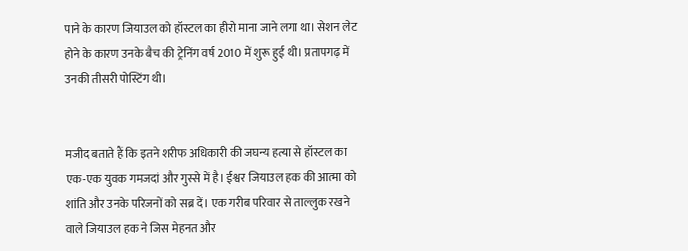पाने के कारण जियाउल को हॉस्टल का हीरो माना जाने लगा था। सेशन लेट होने के कारण उनके बैच की ट्रेनिंग वर्ष 2010 में शुरू हुई थी। प्रतापगढ़ में उनकी तीसरी पोस्टिंग थी।


मजीद बताते हैं कि इतने शरीफ अधिकारी की जघन्य हत्या से हॉस्टल का एक-एक युवक गमजदां और गुस्से में है। ईश्वर जियाउल हक की आत्मा को शांति और उनके परिजनों को सब्र दें। एक गरीब परिवार से ताल्लुक रखने वाले जियाउल हक ने जिस मेहनत और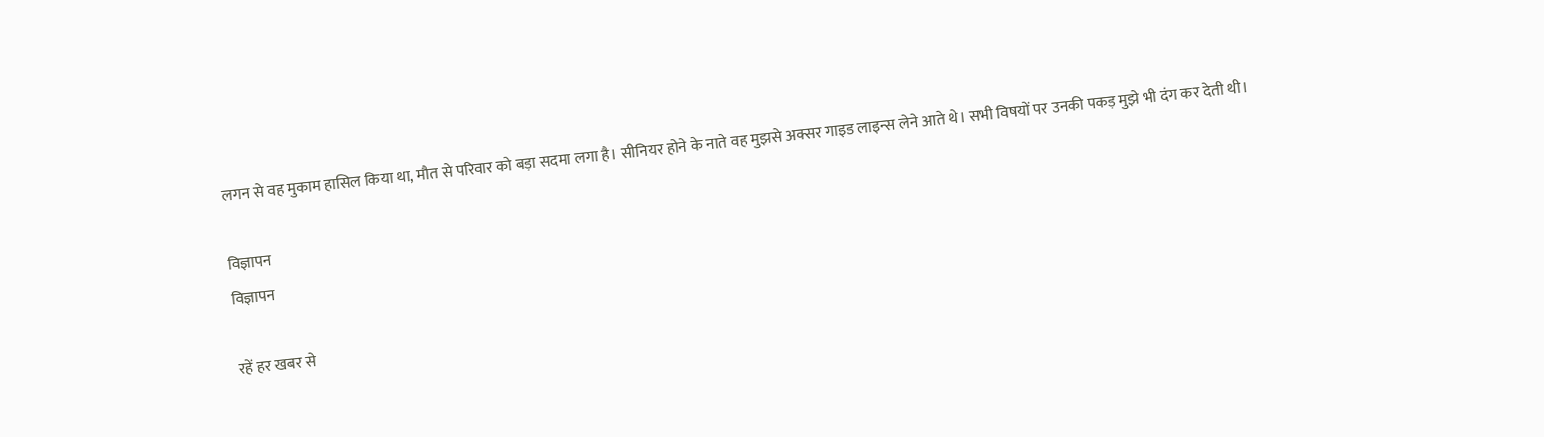लगन से वह मुकाम हासिल किया था, मौत से परिवार को बड़ा सदमा लगा है। सीनियर होने के नाते वह मुझसे अक्सर गाइड लाइन्स लेने आते थे। सभी विषयों पर उनकी पकड़ मुझे भी दंग कर देती थी।

विज्ञापन
विज्ञापन

रहें हर खबर से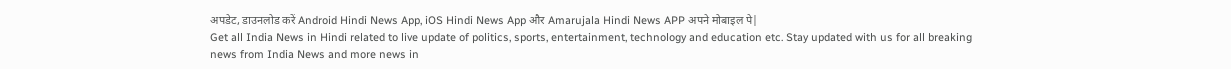अपडेट, डाउनलोड करें Android Hindi News App, iOS Hindi News App और Amarujala Hindi News APP अपने मोबाइल पे|
Get all India News in Hindi related to live update of politics, sports, entertainment, technology and education etc. Stay updated with us for all breaking news from India News and more news in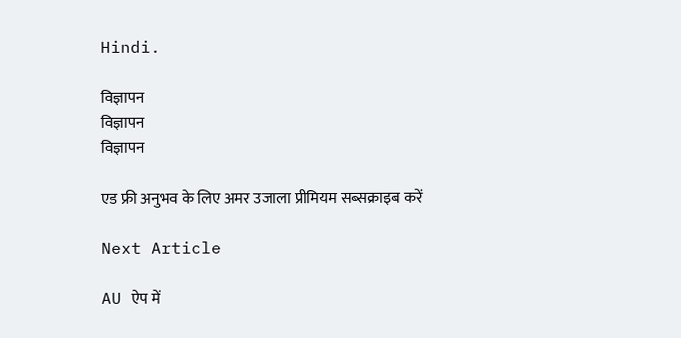Hindi.

विज्ञापन
विज्ञापन
विज्ञापन

एड फ्री अनुभव के लिए अमर उजाला प्रीमियम सब्सक्राइब करें

Next Article

AU ऐप में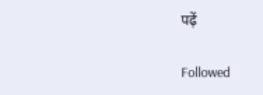पढ़ें

Followed